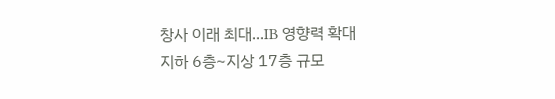창사 이래 최대...IB 영향력 확대
지하 6층~지상 17층 규모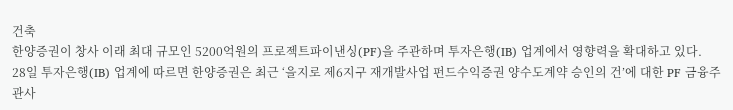건축
한양증권이 창사 이래 최대 규모인 5200억원의 프로젝트파이낸싱(PF)을 주관하며 투자은행(IB) 업계에서 영향력을 확대하고 있다.
28일 투자은행(IB) 업계에 따르면 한양증권은 최근 ‘을지로 제6지구 재개발사업 펀드수익증권 양수도계약 승인의 건’에 대한 PF 금융주관사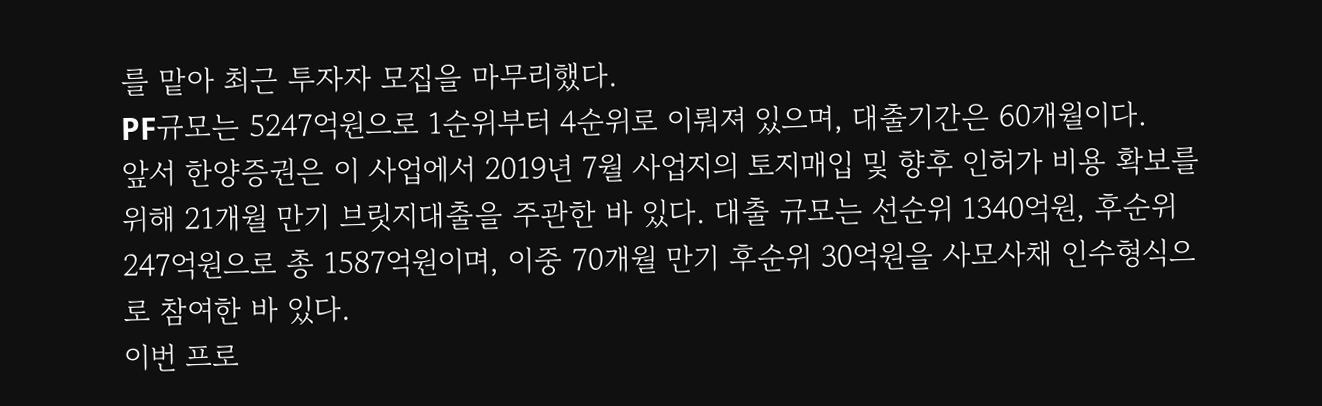를 맡아 최근 투자자 모집을 마무리했다.
PF규모는 5247억원으로 1순위부터 4순위로 이뤄져 있으며, 대출기간은 60개월이다.
앞서 한양증권은 이 사업에서 2019년 7월 사업지의 토지매입 및 향후 인허가 비용 확보를 위해 21개월 만기 브릿지대출을 주관한 바 있다. 대출 규모는 선순위 1340억원, 후순위 247억원으로 총 1587억원이며, 이중 70개월 만기 후순위 30억원을 사모사채 인수형식으로 참여한 바 있다.
이번 프로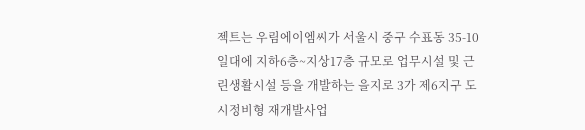젝트는 우림에이엠씨가 서울시 중구 수표동 35-10일대에 지하6층~지상17층 규모로 업무시설 및 근린생활시설 등을 개발하는 을지로 3가 제6지구 도시정비형 재개발사업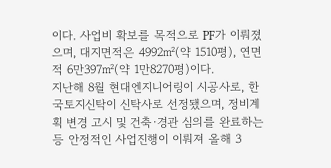이다. 사업비 확보를 목적으로 PF가 이뤄졌으며, 대지면적은 4992㎡(약 1510평), 연면적 6만397㎡(약 1만8270평)이다.
지난해 8월 현대엔지니어링이 시공사로, 한국토지신탁이 신탁사로 선정됐으며, 정비계획 변경 고시 및 건축·경관 심의를 완료하는 등 안정적인 사업진행이 이뤄져 올해 3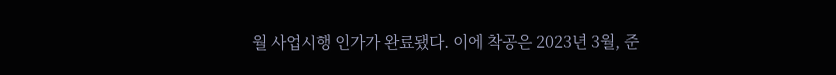월 사업시행 인가가 완료됐다. 이에 착공은 2023년 3월, 준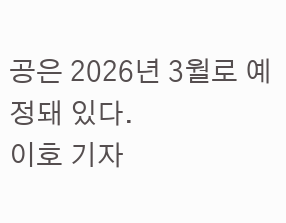공은 2026년 3월로 예정돼 있다.
이호 기자